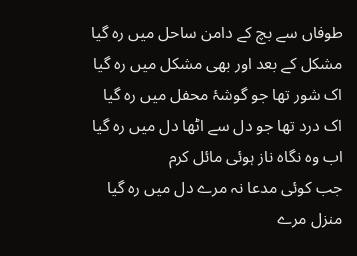طوفاں سے بچ کے دامن ساحل میں رہ گیا
مشکل کے بعد اور بھی مشکل میں رہ گیا
اک شور تھا جو گوشۂ محفل میں رہ گیا
اک درد تھا جو دل سے اٹھا دل میں رہ گیا
اب وہ نگاہ ناز ہوئی مائل کرم
جب کوئی مدعا نہ مرے دل میں رہ گیا
منزل مرے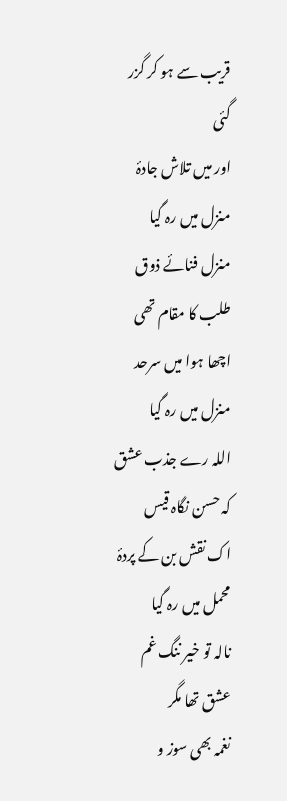قریب سے ہو کر گزر گئی
اور میں تلاش جادۂ منزل میں رہ گیا
منزل فنائے ذوق طلب کا مقام تھی
اچھا ہوا میں سرحد منزل میں رہ گیا
اللہ رے جذب عشق کہ حسن نگاہ قیس
اک نقش بن کے پردۂ محمل میں رہ گیا
نالہ تو خیر ننگ غم عشق تھا مگر
نغمہ بھی سوز و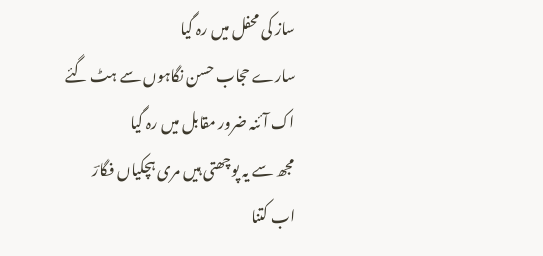ساز کی محفل میں رہ گیا
سارے حجاب حسن نگاہوں سے ہٹ گئے
اک آئنہ ضرور مقابل میں رہ گیا
مجھ سے یہ پوچھتی ہیں مری ہچکیاں فگارؔ
اب کتنا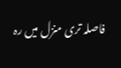فاصلہ تری منزل میں رہ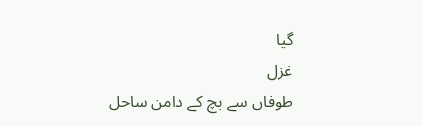گیا
غزل
طوفاں سے بچ کے دامن ساحل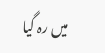میں رہ گیا